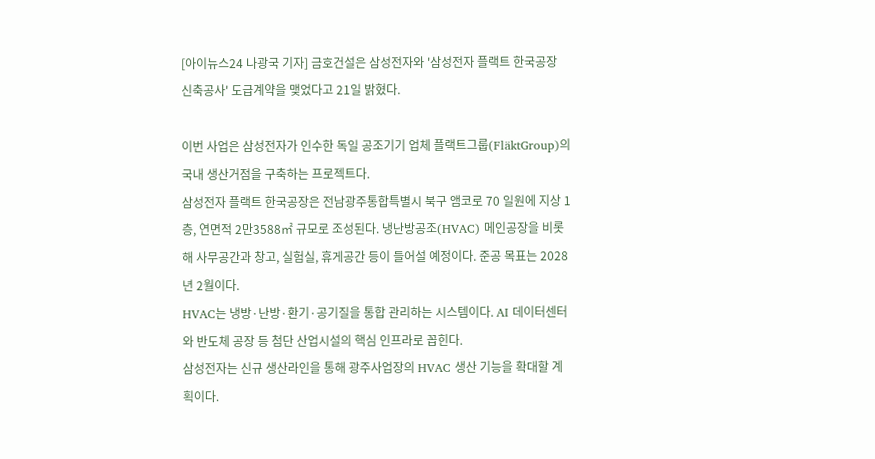[아이뉴스24 나광국 기자] 금호건설은 삼성전자와 '삼성전자 플랙트 한국공장 신축공사' 도급계약을 맺었다고 21일 밝혔다.

이번 사업은 삼성전자가 인수한 독일 공조기기 업체 플랙트그룹(FläktGroup)의 국내 생산거점을 구축하는 프로젝트다.
삼성전자 플랙트 한국공장은 전남광주통합특별시 북구 앰코로 70 일원에 지상 1층, 연면적 2만3588㎡ 규모로 조성된다. 냉난방공조(HVAC) 메인공장을 비롯해 사무공간과 창고, 실험실, 휴게공간 등이 들어설 예정이다. 준공 목표는 2028년 2월이다.
HVAC는 냉방·난방·환기·공기질을 통합 관리하는 시스템이다. AI 데이터센터와 반도체 공장 등 첨단 산업시설의 핵심 인프라로 꼽힌다.
삼성전자는 신규 생산라인을 통해 광주사업장의 HVAC 생산 기능을 확대할 계획이다.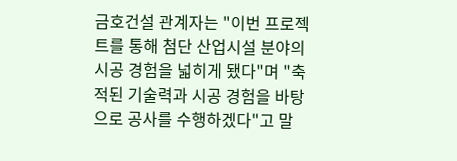금호건설 관계자는 "이번 프로젝트를 통해 첨단 산업시설 분야의 시공 경험을 넓히게 됐다"며 "축적된 기술력과 시공 경험을 바탕으로 공사를 수행하겠다"고 말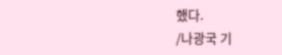했다.
/나광국 기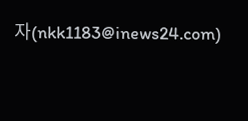자(nkk1183@inews24.com)